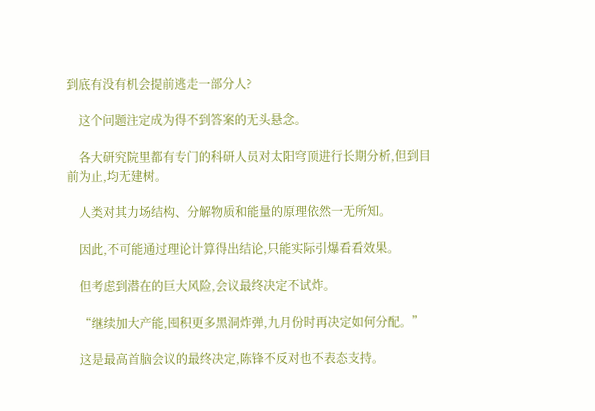到底有没有机会提前逃走一部分人?

    这个问题注定成为得不到答案的无头悬念。

    各大研究院里都有专门的科研人员对太阳穹顶进行长期分析,但到目前为止,均无建树。

    人类对其力场结构、分解物质和能量的原理依然一无所知。

    因此,不可能通过理论计算得出结论,只能实际引爆看看效果。

    但考虑到潜在的巨大风险,会议最终决定不试炸。

    “继续加大产能,囤积更多黑洞炸弹,九月份时再决定如何分配。”

    这是最高首脑会议的最终决定,陈锋不反对也不表态支持。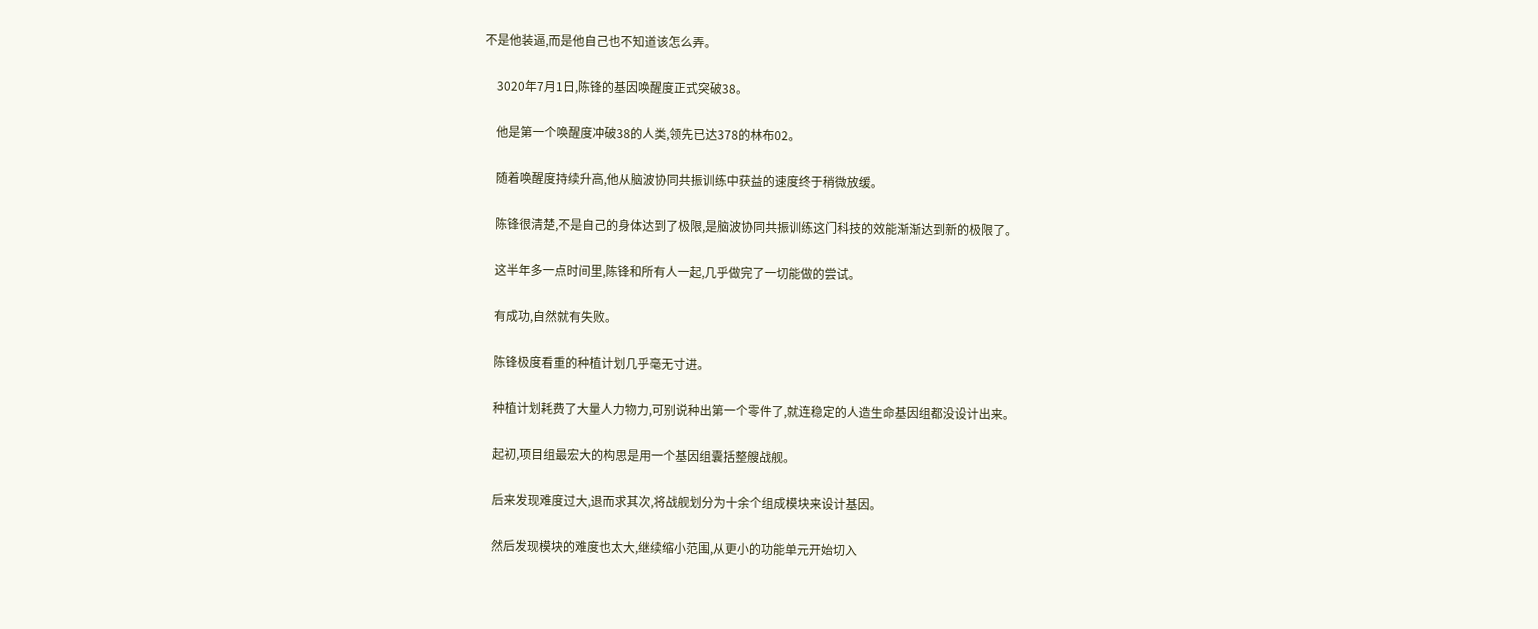不是他装逼,而是他自己也不知道该怎么弄。

    3020年7月1日,陈锋的基因唤醒度正式突破38。

    他是第一个唤醒度冲破38的人类,领先已达378的林布02。

    随着唤醒度持续升高,他从脑波协同共振训练中获益的速度终于稍微放缓。

    陈锋很清楚,不是自己的身体达到了极限,是脑波协同共振训练这门科技的效能渐渐达到新的极限了。

    这半年多一点时间里,陈锋和所有人一起,几乎做完了一切能做的尝试。

    有成功,自然就有失败。

    陈锋极度看重的种植计划几乎毫无寸进。

    种植计划耗费了大量人力物力,可别说种出第一个零件了,就连稳定的人造生命基因组都没设计出来。

    起初,项目组最宏大的构思是用一个基因组囊括整艘战舰。

    后来发现难度过大,退而求其次,将战舰划分为十余个组成模块来设计基因。

    然后发现模块的难度也太大,继续缩小范围,从更小的功能单元开始切入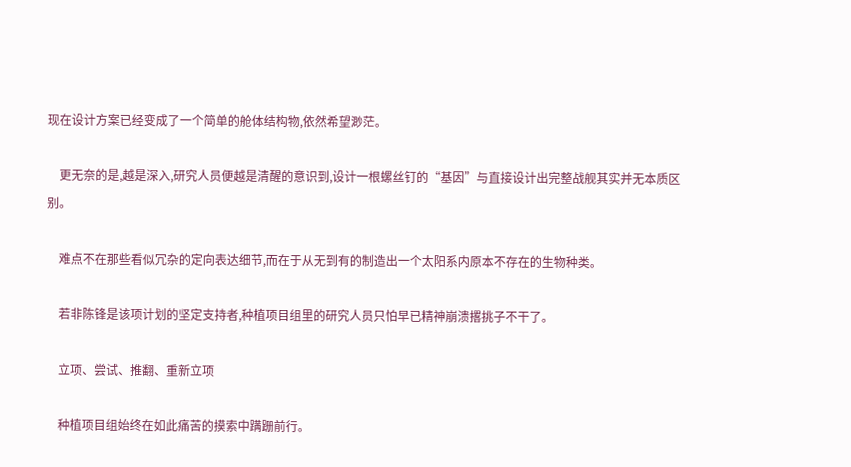现在设计方案已经变成了一个简单的舱体结构物,依然希望渺茫。

    更无奈的是,越是深入,研究人员便越是清醒的意识到,设计一根螺丝钉的“基因”与直接设计出完整战舰其实并无本质区别。

    难点不在那些看似冗杂的定向表达细节,而在于从无到有的制造出一个太阳系内原本不存在的生物种类。

    若非陈锋是该项计划的坚定支持者,种植项目组里的研究人员只怕早已精神崩溃撂挑子不干了。

    立项、尝试、推翻、重新立项

    种植项目组始终在如此痛苦的摸索中蹒跚前行。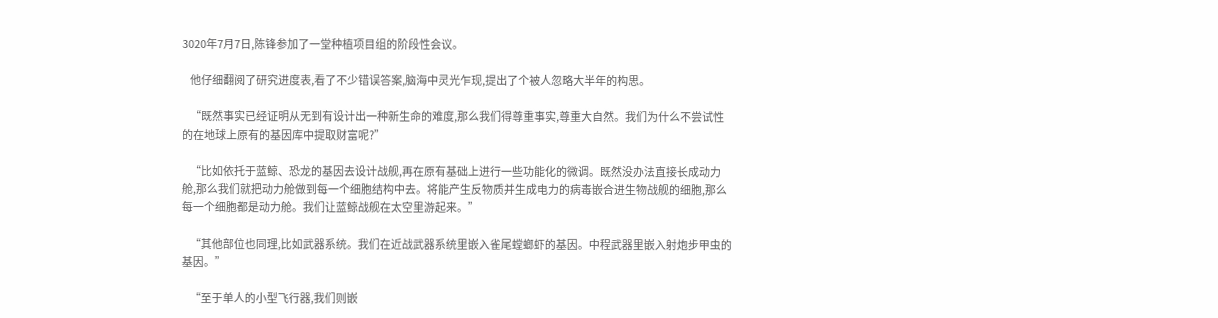3020年7月7日,陈锋参加了一堂种植项目组的阶段性会议。

    他仔细翻阅了研究进度表,看了不少错误答案,脑海中灵光乍现,提出了个被人忽略大半年的构思。

    “既然事实已经证明从无到有设计出一种新生命的难度,那么我们得尊重事实,尊重大自然。我们为什么不尝试性的在地球上原有的基因库中提取财富呢?”

    “比如依托于蓝鲸、恐龙的基因去设计战舰,再在原有基础上进行一些功能化的微调。既然没办法直接长成动力舱,那么我们就把动力舱做到每一个细胞结构中去。将能产生反物质并生成电力的病毒嵌合进生物战舰的细胞,那么每一个细胞都是动力舱。我们让蓝鲸战舰在太空里游起来。”

    “其他部位也同理,比如武器系统。我们在近战武器系统里嵌入雀尾螳螂虾的基因。中程武器里嵌入射炮步甲虫的基因。”

    “至于单人的小型飞行器,我们则嵌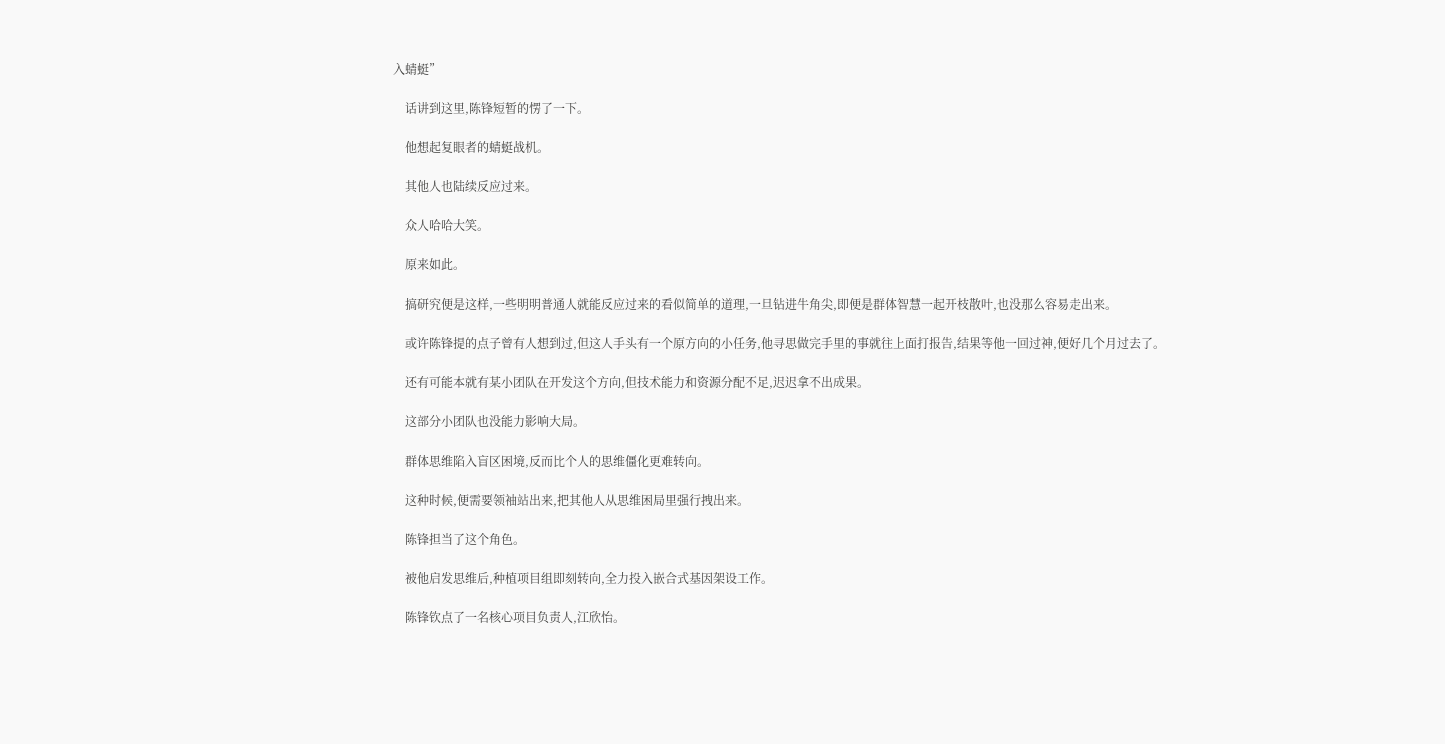入蜻蜓”

    话讲到这里,陈锋短暂的愣了一下。

    他想起复眼者的蜻蜓战机。

    其他人也陆续反应过来。

    众人哈哈大笑。

    原来如此。

    搞研究便是这样,一些明明普通人就能反应过来的看似简单的道理,一旦钻进牛角尖,即便是群体智慧一起开枝散叶,也没那么容易走出来。

    或许陈锋提的点子曾有人想到过,但这人手头有一个原方向的小任务,他寻思做完手里的事就往上面打报告,结果等他一回过神,便好几个月过去了。

    还有可能本就有某小团队在开发这个方向,但技术能力和资源分配不足,迟迟拿不出成果。

    这部分小团队也没能力影响大局。

    群体思维陷入盲区困境,反而比个人的思维僵化更难转向。

    这种时候,便需要领袖站出来,把其他人从思维困局里强行拽出来。

    陈锋担当了这个角色。

    被他启发思维后,种植项目组即刻转向,全力投入嵌合式基因架设工作。

    陈锋钦点了一名核心项目负责人,江欣怡。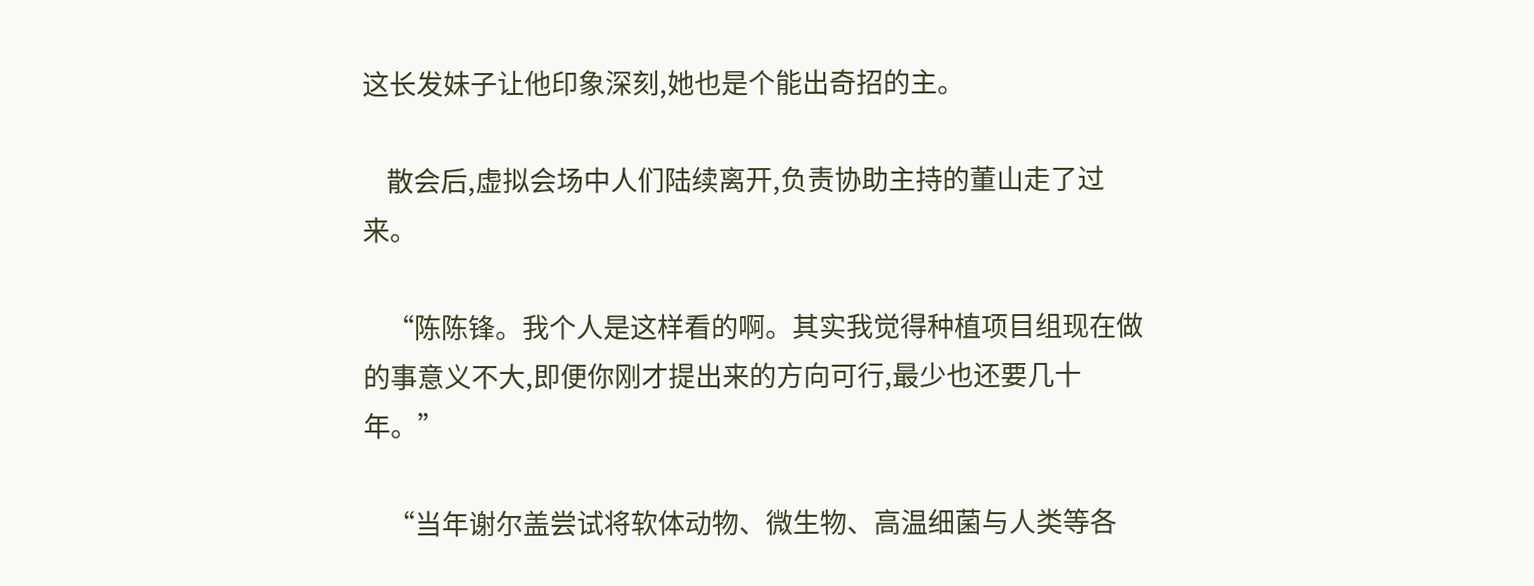这长发妹子让他印象深刻,她也是个能出奇招的主。

    散会后,虚拟会场中人们陆续离开,负责协助主持的董山走了过来。

    “陈陈锋。我个人是这样看的啊。其实我觉得种植项目组现在做的事意义不大,即便你刚才提出来的方向可行,最少也还要几十年。”

    “当年谢尔盖尝试将软体动物、微生物、高温细菌与人类等各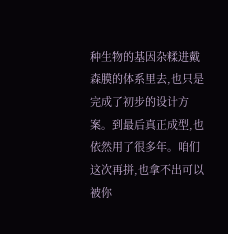种生物的基因杂糅进戴森膜的体系里去,也只是完成了初步的设计方案。到最后真正成型,也依然用了很多年。咱们这次再拼,也拿不出可以被你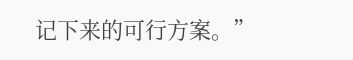记下来的可行方案。”